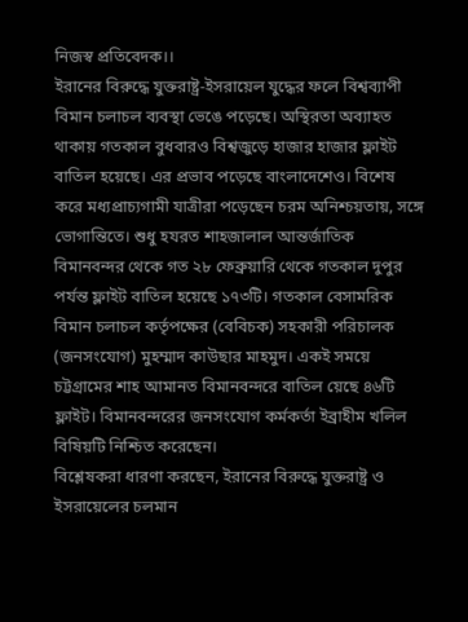নিজস্ব প্রতিবেদক।।
ইরানের বিরুদ্ধে যুক্তরাষ্ট্র-ইসরায়েল যুদ্ধের ফলে বিশ্বব্যাপী বিমান চলাচল ব্যবস্থা ভেঙে পড়েছে। অস্থিরতা অব্যাহত থাকায় গতকাল বুধবারও বিশ্বজুড়ে হাজার হাজার ফ্লাইট বাতিল হয়েছে। এর প্রভাব পড়েছে বাংলাদেশেও। বিশেষ করে মধ্যপ্রাচ্যগামী যাত্রীরা পড়েছেন চরম অনিশ্চয়তায়, সঙ্গে ভোগান্তিতে। শুধু হযরত শাহজালাল আন্তর্জাতিক বিমানবন্দর থেকে গত ২৮ ফেব্রুয়ারি থেকে গতকাল দুপুর পর্যন্ত ফ্লাইট বাতিল হয়েছে ১৭৩টি। গতকাল বেসামরিক বিমান চলাচল কর্তৃপক্ষের (বেবিচক) সহকারী পরিচালক (জনসংযোগ) মুহম্মাদ কাউছার মাহমুদ। একই সময়ে চট্টগ্রামের শাহ আমানত বিমানবন্দরে বাতিল য়েছে ৪৬টি ফ্লাইট। বিমানবন্দরের জনসংযোগ কর্মকর্তা ইব্রাহীম খলিল বিষিয়টি নিশ্চিত করেছেন।
বিশ্লেষকরা ধারণা করছেন, ইরানের বিরুদ্ধে যুক্তরাষ্ট্র ও ইসরায়েলের চলমান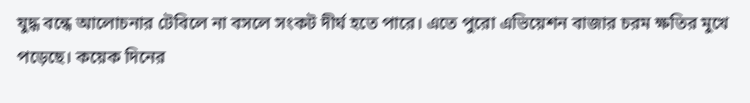যুদ্ধ বন্ধে আলোচনার টেবিলে না বসলে সংকট দীর্ঘ হতে পারে। এতে পুরো এভিয়েশন বাজার চরম ক্ষতির মুখে পড়েছে। কয়েক দিনের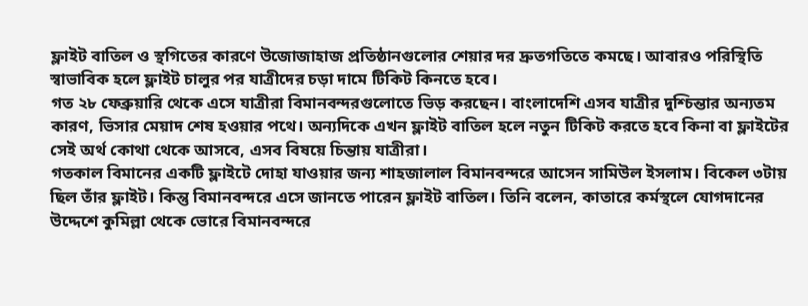ফ্লাইট বাতিল ও স্থগিতের কারণে উজোজাহাজ প্রতিষ্ঠানগুলোর শেয়ার দর দ্রুতগতিতে কমছে। আবারও পরিস্থিতি স্বাভাবিক হলে ফ্লাইট চালুর পর যাত্রীদের চড়া দামে টিকিট কিনতে হবে।
গত ২৮ ফেব্রুয়ারি থেকে এসে যাত্রীরা বিমানবন্দরগুলোতে ভিড় করছেন। বাংলাদেশি এসব যাত্রীর দুশ্চিন্তার অন্যতম কারণ, ভিসার মেয়াদ শেষ হওয়ার পথে। অন্যদিকে এখন ফ্লাইট বাতিল হলে নতুন টিকিট করতে হবে কিনা বা ফ্লাইটের সেই অর্থ কোথা থেকে আসবে, এসব বিষয়ে চিন্তায় যাত্রীরা।
গতকাল বিমানের একটি ফ্লাইটে দোহা যাওয়ার জন্য শাহজালাল বিমানবন্দরে আসেন সামিউল ইসলাম। বিকেল ৩টায় ছিল তাঁর ফ্লাইট। কিন্তু বিমানবন্দরে এসে জানতে পারেন ফ্লাইট বাতিল। তিনি বলেন, কাতারে কর্মস্থলে যোগদানের উদ্দেশে কুমিল্লা থেকে ভোরে বিমানবন্দরে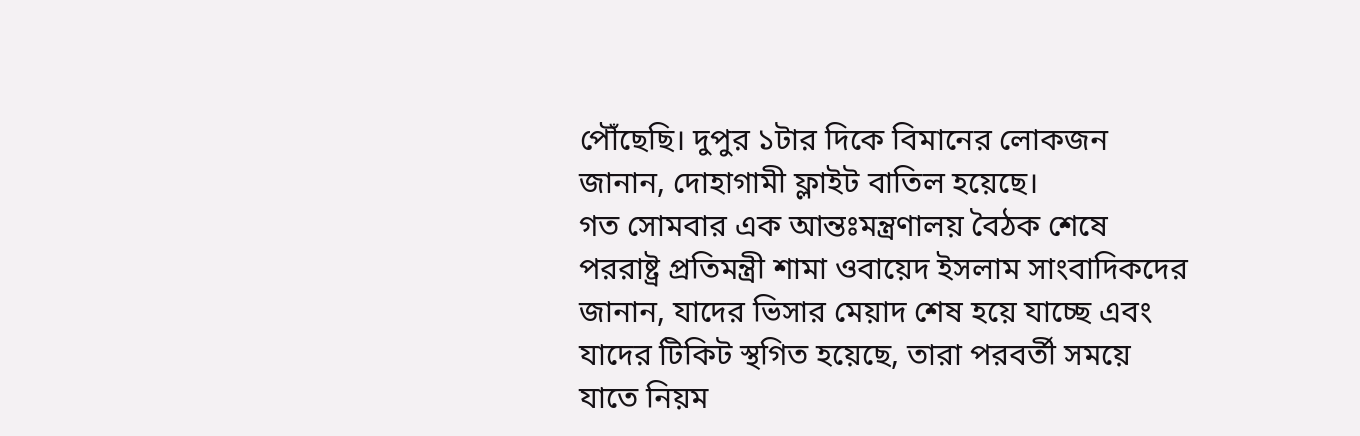পৌঁছেছি। দুপুর ১টার দিকে বিমানের লোকজন জানান, দোহাগামী ফ্লাইট বাতিল হয়েছে।
গত সোমবার এক আন্তঃমন্ত্রণালয় বৈঠক শেষে পররাষ্ট্র প্রতিমন্ত্রী শামা ওবায়েদ ইসলাম সাংবাদিকদের জানান, যাদের ভিসার মেয়াদ শেষ হয়ে যাচ্ছে এবং যাদের টিকিট স্থগিত হয়েছে, তারা পরবর্তী সময়ে যাতে নিয়ম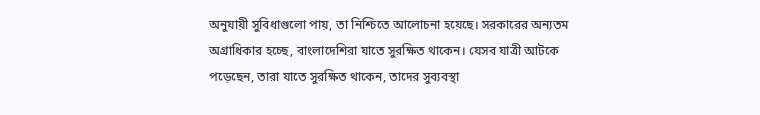অনুযায়ী সুবিধাগুলো পায়, তা নিশ্চিতে আলোচনা হয়েছে। সরকারের অন্যতম অগ্রাধিকার হচ্ছে, বাংলাদেশিরা যাতে সুরক্ষিত থাকেন। যেসব যাত্রী আটকে পড়েছেন, তারা যাতে সুরক্ষিত থাকেন, তাদের সুব্যবস্থা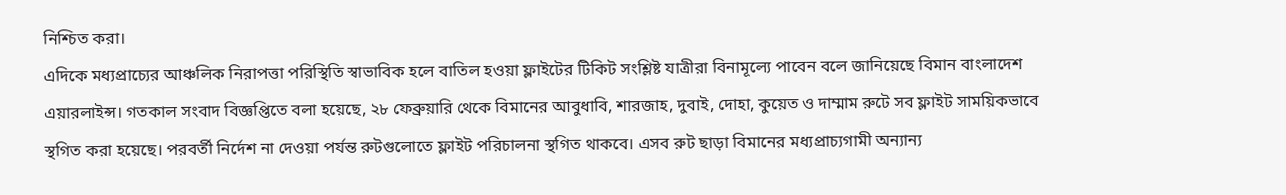নিশ্চিত করা।
এদিকে মধ্যপ্রাচ্যের আঞ্চলিক নিরাপত্তা পরিস্থিতি স্বাভাবিক হলে বাতিল হওয়া ফ্লাইটের টিকিট সংশ্লিষ্ট যাত্রীরা বিনামূল্যে পাবেন বলে জানিয়েছে বিমান বাংলাদেশ এয়ারলাইন্স। গতকাল সংবাদ বিজ্ঞপ্তিতে বলা হয়েছে, ২৮ ফেব্রুয়ারি থেকে বিমানের আবুধাবি, শারজাহ, দুবাই, দোহা, কুয়েত ও দাম্মাম রুটে সব ফ্লাইট সাময়িকভাবে স্থগিত করা হয়েছে। পরবর্তী নির্দেশ না দেওয়া পর্যন্ত রুটগুলোতে ফ্লাইট পরিচালনা স্থগিত থাকবে। এসব রুট ছাড়া বিমানের মধ্যপ্রাচ্যগামী অন্যান্য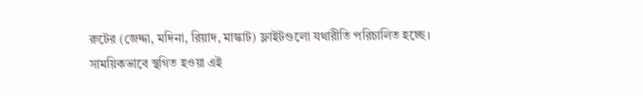রুটের (জেদ্দা, মদিনা, রিয়াদ, মাস্কাট) ফ্লাইটগুলো যথারীতি পরিচালিত হচ্ছে।
সাময়িকভাবে স্থগিত হওয়া এই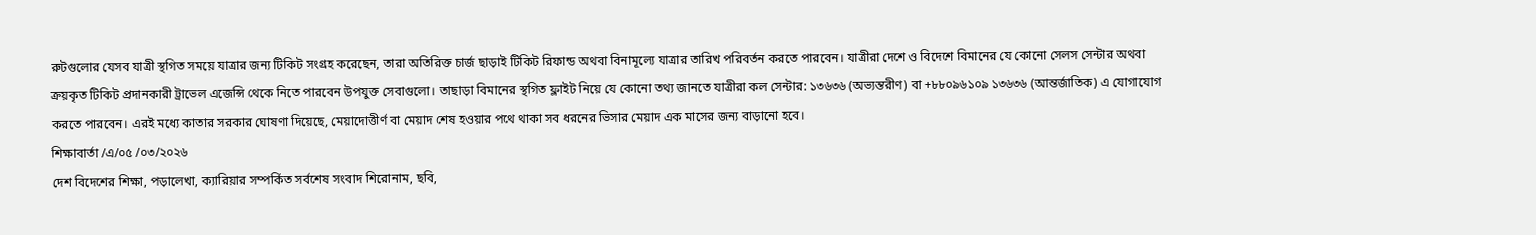রুটগুলোর যেসব যাত্রী স্থগিত সময়ে যাত্রার জন্য টিকিট সংগ্রহ করেছেন, তারা অতিরিক্ত চার্জ ছাড়াই টিকিট রিফান্ড অথবা বিনামূল্যে যাত্রার তারিখ পরিবর্তন করতে পারবেন। যাত্রীরা দেশে ও বিদেশে বিমানের যে কোনো সেলস সেন্টার অথবা ক্রয়কৃত টিকিট প্রদানকারী ট্রাভেল এজেন্সি থেকে নিতে পারবেন উপযুক্ত সেবাগুলো। তাছাড়া বিমানের স্থগিত ফ্লাইট নিয়ে যে কোনো তথ্য জানতে যাত্রীরা কল সেন্টার: ১৩৬৩৬ (অভ্যন্তরীণ) বা +৮৮০৯৬১০৯ ১৩৬৩৬ (আন্তর্জাতিক) এ যোগাযোগ করতে পারবেন। এরই মধ্যে কাতার সরকার ঘোষণা দিয়েছে, মেয়াদোত্তীর্ণ বা মেয়াদ শেষ হওয়ার পথে থাকা সব ধরনের ভিসার মেয়াদ এক মাসের জন্য বাড়ানো হবে।
শিক্ষাবার্তা /এ/০৫ /০৩/২০২৬
দেশ বিদেশের শিক্ষা, পড়ালেখা, ক্যারিয়ার সম্পর্কিত সর্বশেষ সংবাদ শিরোনাম, ছবি,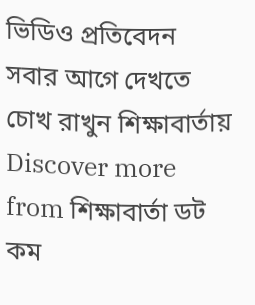ভিডিও প্রতিবেদন সবার আগে দেখতে চোখ রাখুন শিক্ষাবার্তায়
Discover more from শিক্ষাবার্তা ডট কম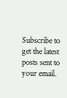Subscribe to get the latest posts sent to your email.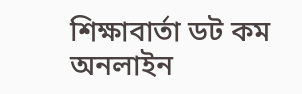শিক্ষাবার্তা ডট কম অনলাইন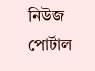নিউজ পোর্টাল